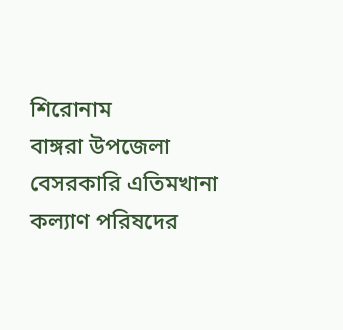শিরোনাম
বাঙ্গরা উপজেলা বেসরকারি এতিমখানা কল্যাণ পরিষদের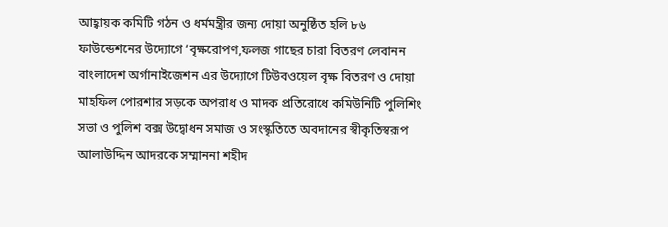আহ্বায়ক কমিটি গঠন ও ধর্মমন্ত্রীর জন্য দোয়া অনুষ্ঠিত হলি ৮৬ ফাউন্ডেশনের উদ্যোগে ‘বৃক্ষরোপণ,ফলজ গাছের চারা বিতরণ লেবানন বাংলাদেশ অর্গানাইজেশন এর উদ্যোগে টিউবওয়েল বৃক্ষ বিতরণ ও দোয়া মাহফিল পোরশার সড়কে অপরাধ ও মাদক প্রতিরোধে কমিউনিটি পুলিশিং সভা ও পুলিশ বক্স উদ্বোধন সমাজ ও সংস্কৃতিতে অবদানের স্বীকৃতিস্বরূপ আলাউদ্দিন আদরকে সম্মাননা শহীদ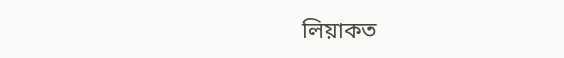লিয়াকত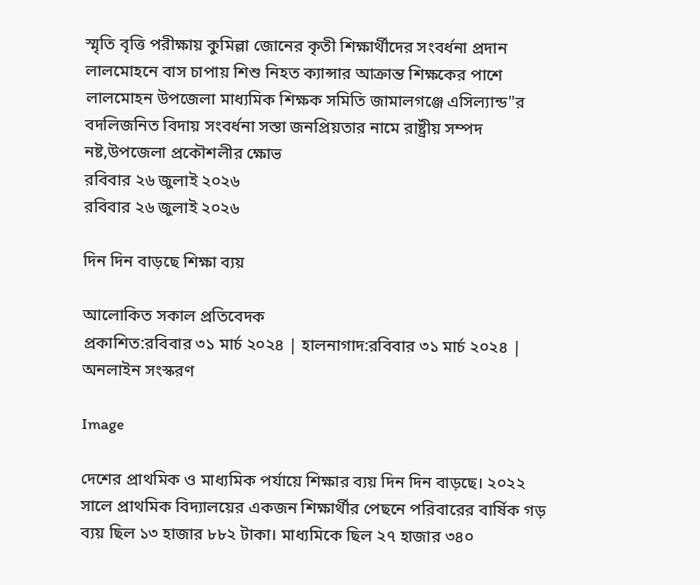স্মৃতি বৃত্তি পরীক্ষায় কুমিল্লা জোনের কৃতী শিক্ষার্থীদের সংবর্ধনা প্রদান লালমোহনে বাস চাপায় শিশু নিহত ক্যান্সার আক্রান্ত শিক্ষকের পাশে লালমোহন উপজেলা মাধ্যমিক শিক্ষক সমিতি জামালগঞ্জে এসিল্যান্ড"র বদলিজনিত বিদায় সংবর্ধনা সস্তা জনপ্রিয়তার নামে রাষ্ট্রীয় সম্পদ নষ্ট,উপজেলা প্রকৌশলীর ক্ষোভ
রবিবার ২৬ জুলাই ২০২৬
রবিবার ২৬ জুলাই ২০২৬

দিন দিন বাড়ছে শিক্ষা ব্যয়

আলোকিত সকাল প্রতিবেদক
প্রকাশিত:রবিবার ৩১ মার্চ ২০২৪ | হালনাগাদ:রবিবার ৩১ মার্চ ২০২৪ | অনলাইন সংস্করণ

Image

দেশের প্রাথমিক ও মাধ্যমিক পর্যায়ে শিক্ষার ব্যয় দিন দিন বাড়ছে। ২০২২ সালে প্রাথমিক বিদ্যালয়ের একজন শিক্ষার্থীর পেছনে পরিবারের বার্ষিক গড় ব্যয় ছিল ১৩ হাজার ৮৮২ টাকা। মাধ্যমিকে ছিল ২৭ হাজার ৩৪০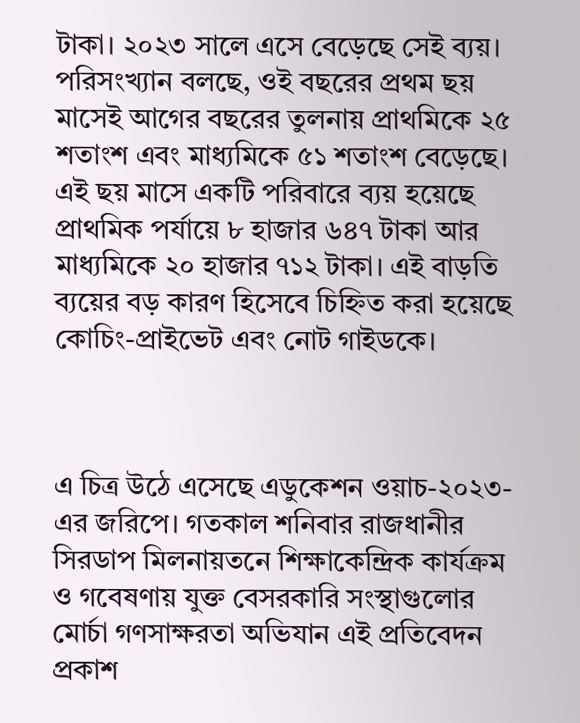টাকা। ২০২৩ সালে এসে বেড়েছে সেই ব্যয়। পরিসংখ্যান বলছে, ওই বছরের প্রথম ছয় মাসেই আগের বছরের তুলনায় প্রাথমিকে ২৫ শতাংশ এবং মাধ্যমিকে ৫১ শতাংশ বেড়েছে। এই ছয় মাসে একটি পরিবারে ব্যয় হয়েছে প্রাথমিক পর্যায়ে ৮ হাজার ৬৪৭ টাকা আর মাধ্যমিকে ২০ হাজার ৭১২ টাকা। এই বাড়তি ব্যয়ের বড় কারণ হিসেবে চিহ্নিত করা হয়েছে কোচিং-প্রাইভেট এবং নোট গাইডকে।



এ চিত্র উঠে এসেছে এডুকেশন ওয়াচ-২০২৩-এর জরিপে। গতকাল শনিবার রাজধানীর সিরডাপ মিলনায়তনে শিক্ষাকেন্দ্রিক কার্যক্রম ও গবেষণায় যুক্ত বেসরকারি সংস্থাগুলোর মোর্চা গণসাক্ষরতা অভিযান এই প্রতিবেদন প্রকাশ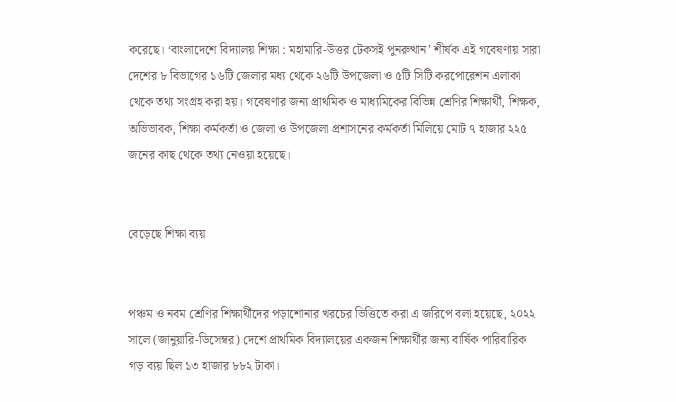করেছে। ‘বাংলাদেশে বিদ্যালয় শিক্ষা : মহামারি-উত্তর টেকসই পুনরুত্থান’ শীর্ষক এই গবেষণায় সারা দেশের ৮ বিভাগের ১৬টি জেলার মধ্য থেকে ২৬টি উপজেলা ও ৫টি সিটি করপোরেশন এলাকা থেকে তথ্য সংগ্রহ করা হয়। গবেষণার জন্য প্রাথমিক ও মাধ্যমিকের বিভিন্ন শ্রেণির শিক্ষার্থী, শিক্ষক, অভিভাবক, শিক্ষা কর্মকর্তা ও জেলা ও উপজেলা প্রশাসনের কর্মকর্তা মিলিয়ে মোট ৭ হাজার ২২৫ জনের কাছ থেকে তথ্য নেওয়া হয়েছে।


বেড়েছে শিক্ষা ব্যয়


পঞ্চম ও নবম শ্রেণির শিক্ষার্থীদের পড়াশোনার খরচের ভিত্তিতে করা এ জরিপে বলা হয়েছে, ২০২২ সালে (জানুয়ারি-ডিসেম্বর) দেশে প্রাথমিক বিদ্যালয়ের একজন শিক্ষার্থীর জন্য বার্ষিক পারিবারিক গড় ব্যয় ছিল ১৩ হাজার ৮৮২ টাকা।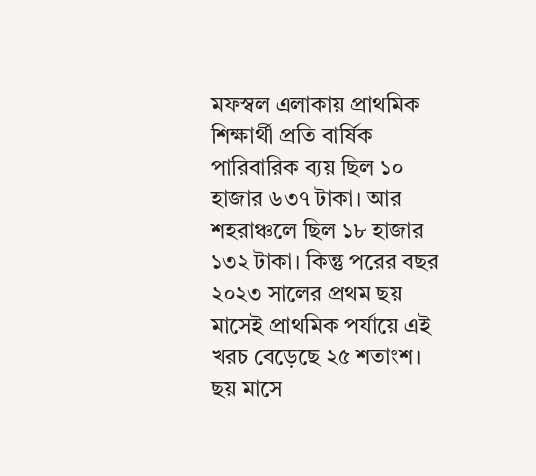মফস্বল এলাকায় প্রাথমিক শিক্ষার্থী প্রতি বার্ষিক পারিবারিক ব্যয় ছিল ১০ হাজার ৬৩৭ টাকা। আর শহরাঞ্চলে ছিল ১৮ হাজার ১৩২ টাকা। কিন্তু পরের বছর ২০২৩ সালের প্রথম ছয় মাসেই প্রাথমিক পর্যায়ে এই খরচ বেড়েছে ২৫ শতাংশ। ছয় মাসে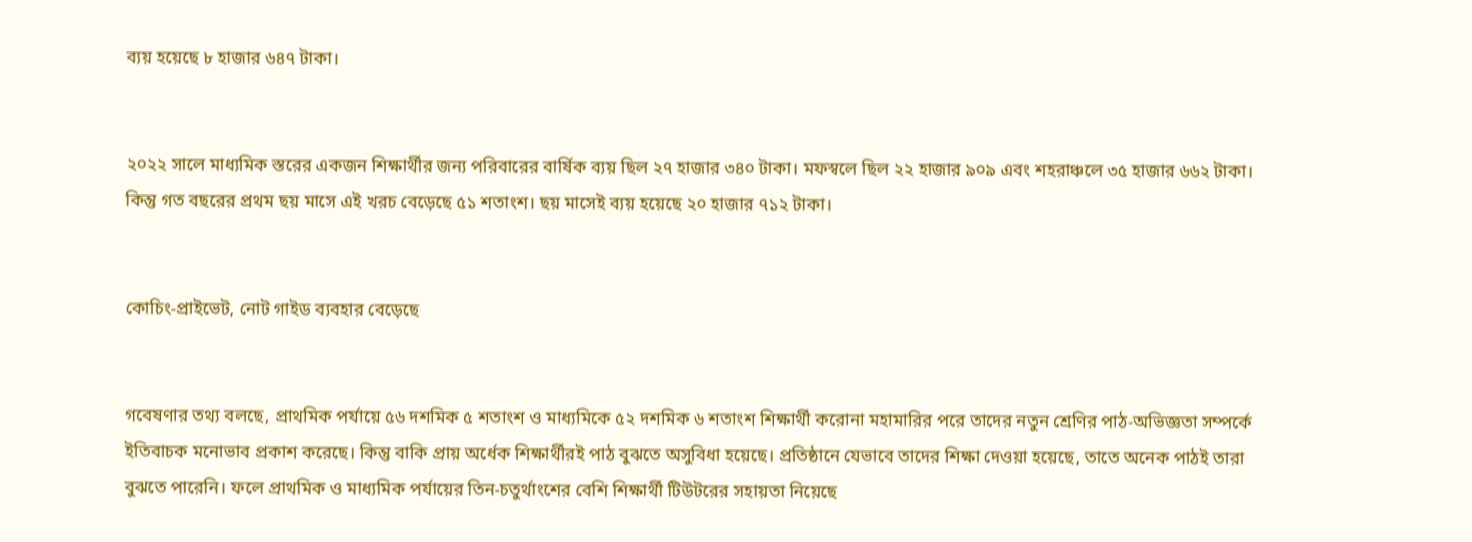ব্যয় হয়েছে ৮ হাজার ৬৪৭ টাকা।


২০২২ সালে মাধ্যমিক স্তরের একজন শিক্ষার্থীর জন্য পরিবারের বার্ষিক ব্যয় ছিল ২৭ হাজার ৩৪০ টাকা। মফস্বলে ছিল ২২ হাজার ৯০৯ এবং শহরাঞ্চলে ৩৫ হাজার ৬৬২ টাকা। কিন্তু গত বছরের প্রথম ছয় মাসে এই খরচ বেড়েছে ৫১ শতাংশ। ছয় মাসেই ব্যয় হয়েছে ২০ হাজার ৭১২ টাকা।


কোচিং-প্রাইভেট, নোট গাইড ব্যবহার বেড়েছে


গবেষণার তথ্য বলছে, প্রাথমিক পর্যায়ে ৫৬ দশমিক ৫ শতাংশ ও মাধ্যমিকে ৫২ দশমিক ৬ শতাংশ শিক্ষার্থী করোনা মহামারির পরে তাদের নতুন শ্রেণির পাঠ-অভিজ্ঞতা সম্পর্কে ইতিবাচক মনোভাব প্রকাশ করেছে। কিন্তু বাকি প্রায় অর্ধেক শিক্ষার্থীরই পাঠ বুঝতে অসুবিধা হয়েছে। প্রতিষ্ঠানে যেভাবে তাদের শিক্ষা দেওয়া হয়েছে, তাতে অনেক পাঠই তারা বুঝতে পারেনি। ফলে প্রাথমিক ও মাধ্যমিক পর্যায়ের তিন-চতুর্থাংশের বেশি শিক্ষার্থী টিউটরের সহায়তা নিয়েছে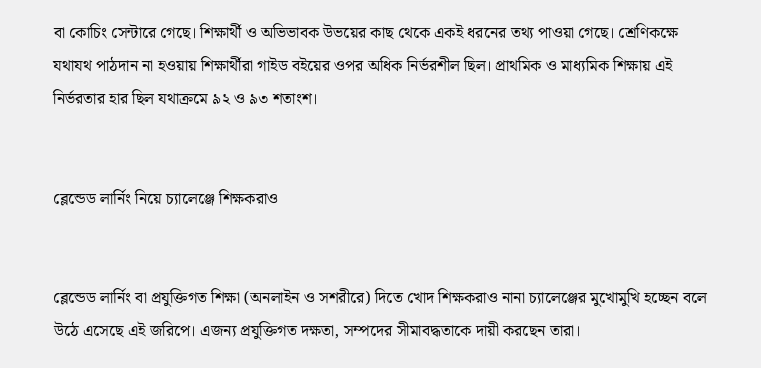বা কোচিং সেন্টারে গেছে। শিক্ষার্থী ও অভিভাবক উভয়ের কাছ থেকে একই ধরনের তথ্য পাওয়া গেছে। শ্রেণিকক্ষে যথাযথ পাঠদান না হওয়ায় শিক্ষার্থীরা গাইড বইয়ের ওপর অধিক নির্ভরশীল ছিল। প্রাথমিক ও মাধ্যমিক শিক্ষায় এই নির্ভরতার হার ছিল যথাক্রমে ৯২ ও ৯৩ শতাংশ।


ব্লেন্ডেড লার্নিং নিয়ে চ্যালেঞ্জে শিক্ষকরাও


ব্লেন্ডেড লার্নিং বা প্রযুক্তিগত শিক্ষা (অনলাইন ও সশরীরে) দিতে খোদ শিক্ষকরাও নানা চ্যালেঞ্জের মুখোমুখি হচ্ছেন বলে উঠে এসেছে এই জরিপে। এজন্য প্রযুক্তিগত দক্ষতা, সম্পদের সীমাবদ্ধতাকে দায়ী করছেন তারা।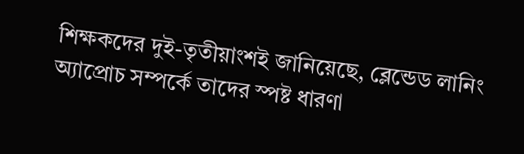শিক্ষকদের দুই-তৃতীয়াংশই জানিয়েছে, ব্লেন্ডেড লানিং অ্যাপ্রোচ সম্পর্কে তাদের স্পষ্ট ধারণা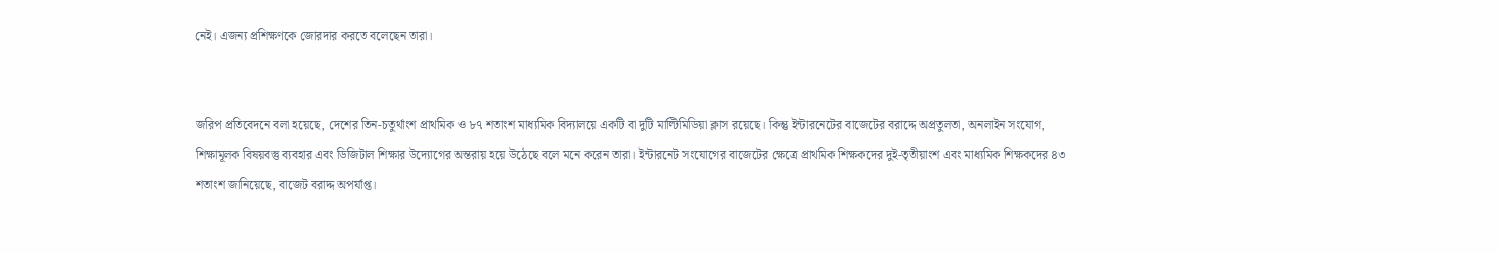নেই। এজন্য প্রশিক্ষণকে জোরদার করতে বলেছেন তারা।


জরিপ প্রতিবেদনে বলা হয়েছে, দেশের তিন-চতুর্থাংশ প্রাথমিক ও ৮৭ শতাংশ মাধ্যমিক বিদ্যালয়ে একটি বা দুটি মাল্টিমিডিয়া ক্লাস রয়েছে। কিন্তু ইন্টারনেটের বাজেটের বরাদ্দে অপ্রতুলতা, অনলাইন সংযোগ, শিক্ষামূলক বিষয়বস্তু ব্যবহার এবং ডিজিটাল শিক্ষার উদ্যোগের অন্তরায় হয়ে উঠেছে বলে মনে করেন তারা। ইন্টারনেট সংযোগের বাজেটের ক্ষেত্রে প্রাথমিক শিক্ষকদের দুই-তৃতীয়াংশ এবং মাধ্যমিক শিক্ষকদের ৪৩ শতাংশ জানিয়েছে, বাজেট বরাদ্দ অপর্যাপ্ত।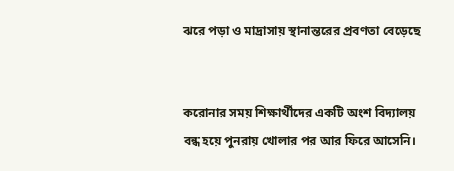ঝরে পড়া ও মাদ্রাসায় স্থানান্তরের প্রবণতা বেড়েছে


করোনার সময় শিক্ষার্থীদের একটি অংশ বিদ্যালয় বন্ধ হয়ে পুনরায় খোলার পর আর ফিরে আসেনি।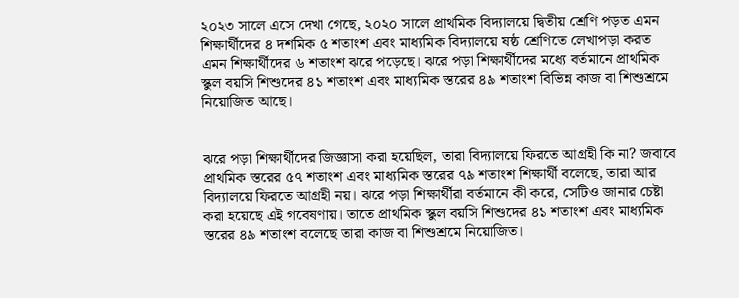২০২৩ সালে এসে দেখা গেছে, ২০২০ সালে প্রাথমিক বিদ্যালয়ে দ্বিতীয় শ্রেণি পড়ত এমন শিক্ষার্থীদের ৪ দশমিক ৫ শতাংশ এবং মাধ্যমিক বিদ্যালয়ে ষষ্ঠ শ্রেণিতে লেখাপড়া করত এমন শিক্ষার্থীদের ৬ শতাংশ ঝরে পড়েছে। ঝরে পড়া শিক্ষার্থীদের মধ্যে বর্তমানে প্রাথমিক স্কুল বয়সি শিশুদের ৪১ শতাংশ এবং মাধ্যমিক স্তরের ৪৯ শতাংশ বিভিন্ন কাজ বা শিশুশ্রমে নিয়োজিত আছে।


ঝরে পড়া শিক্ষার্থীদের জিজ্ঞাসা করা হয়েছিল, তারা বিদ্যালয়ে ফিরতে আগ্রহী কি না? জবাবে প্রাথমিক স্তরের ৫৭ শতাংশ এবং মাধ্যমিক স্তরের ৭৯ শতাংশ শিক্ষার্থী বলেছে, তারা আর বিদ্যালয়ে ফিরতে আগ্রহী নয়। ঝরে পড়া শিক্ষার্থীরা বর্তমানে কী করে, সেটিও জানার চেষ্টা করা হয়েছে এই গবেষণায়। তাতে প্রাথমিক স্কুল বয়সি শিশুদের ৪১ শতাংশ এবং মাধ্যমিক স্তরের ৪৯ শতাংশ বলেছে তারা কাজ বা শিশুশ্রমে নিয়োজিত।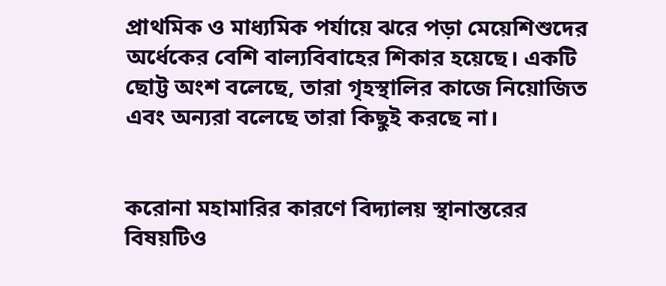প্রাথমিক ও মাধ্যমিক পর্যায়ে ঝরে পড়া মেয়েশিশুদের অর্ধেকের বেশি বাল্যবিবাহের শিকার হয়েছে। একটি ছোট্ট অংশ বলেছে, তারা গৃহস্থালির কাজে নিয়োজিত এবং অন্যরা বলেছে তারা কিছুই করছে না।


করোনা মহামারির কারণে বিদ্যালয় স্থানান্তরের বিষয়টিও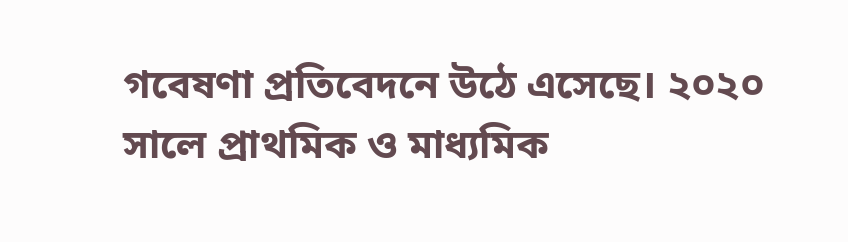গবেষণা প্রতিবেদনে উঠে এসেছে। ২০২০ সালে প্রাথমিক ও মাধ্যমিক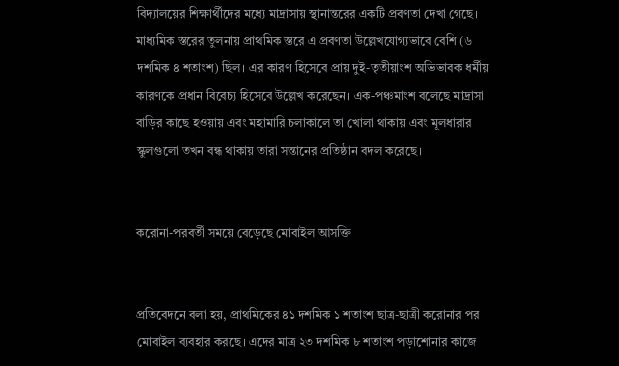বিদ্যালয়ের শিক্ষার্থীদের মধ্যে মাদ্রাসায় স্থানান্তরের একটি প্রবণতা দেখা গেছে। মাধ্যমিক স্তরের তুলনায় প্রাথমিক স্তরে এ প্রবণতা উল্লেখযোগ্যভাবে বেশি (৬ দশমিক ৪ শতাংশ) ছিল। এর কারণ হিসেবে প্রায় দুই-তৃতীয়াংশ অভিভাবক ধর্মীয় কারণকে প্রধান বিবেচ্য হিসেবে উল্লেখ করেছেন। এক-পঞ্চমাংশ বলেছে মাদ্রাসা বাড়ির কাছে হওয়ায় এবং মহামারি চলাকালে তা খোলা থাকায় এবং মূলধারার স্কুলগুলো তখন বন্ধ থাকায় তারা সন্তানের প্রতিষ্ঠান বদল করেছে।


করোনা-পরবর্তী সময়ে বেড়েছে মোবাইল আসক্তি


প্রতিবেদনে বলা হয়, প্রাথমিকের ৪১ দশমিক ১ শতাংশ ছাত্র-ছাত্রী করোনার পর মোবাইল ব্যবহার করছে। এদের মাত্র ২৩ দশমিক ৮ শতাংশ পড়াশোনার কাজে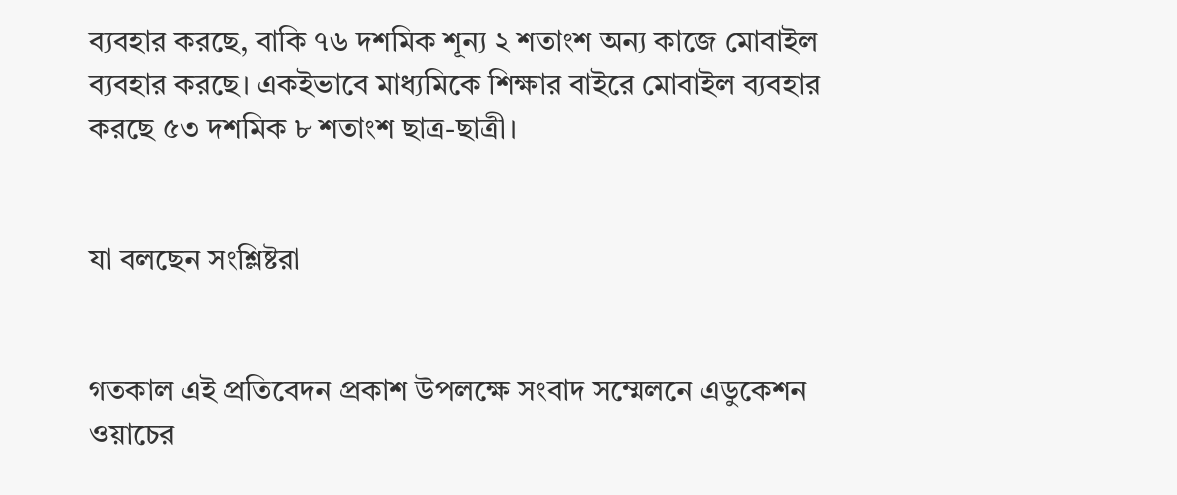ব্যবহার করছে, বাকি ৭৬ দশমিক শূন্য ২ শতাংশ অন্য কাজে মোবাইল ব্যবহার করছে। একইভাবে মাধ্যমিকে শিক্ষার বাইরে মোবাইল ব্যবহার করছে ৫৩ দশমিক ৮ শতাংশ ছাত্র-ছাত্রী।


যা বলছেন সংশ্লিষ্টরা


গতকাল এই প্রতিবেদন প্রকাশ উপলক্ষে সংবাদ সম্মেলনে এডুকেশন ওয়াচের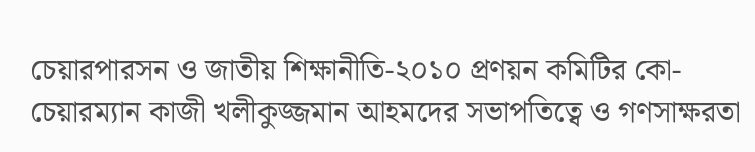চেয়ারপারসন ও জাতীয় শিক্ষানীতি-২০১০ প্রণয়ন কমিটির কো-চেয়ারম্যান কাজী খলীকুজ্জমান আহমদের সভাপতিত্বে ও গণসাক্ষরতা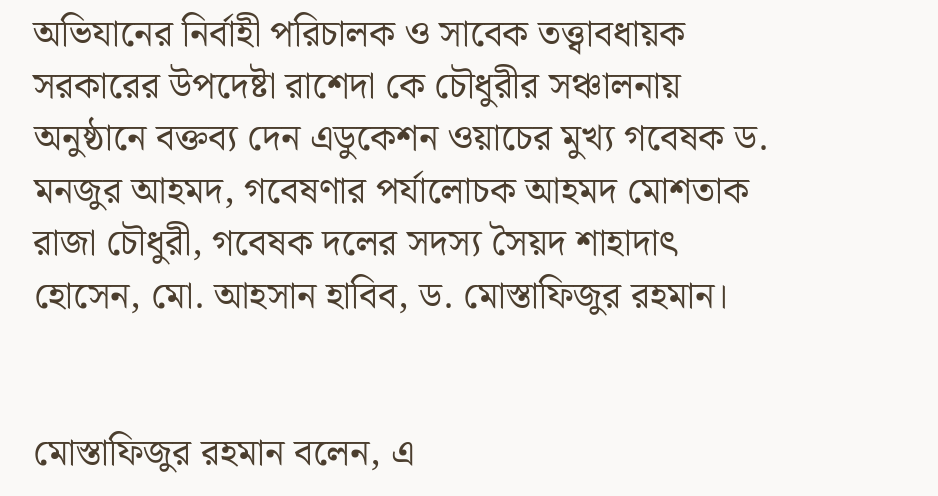অভিযানের নির্বাহী পরিচালক ও সাবেক তত্ত্বাবধায়ক সরকারের উপদেষ্টা রাশেদা কে চৌধুরীর সঞ্চালনায় অনুষ্ঠানে বক্তব্য দেন এডুকেশন ওয়াচের মুখ্য গবেষক ড. মনজুর আহমদ, গবেষণার পর্যালোচক আহমদ মোশতাক রাজা চৌধুরী, গবেষক দলের সদস্য সৈয়দ শাহাদাৎ হোসেন, মো. আহসান হাবিব, ড. মোস্তাফিজুর রহমান।


মোস্তাফিজুর রহমান বলেন, এ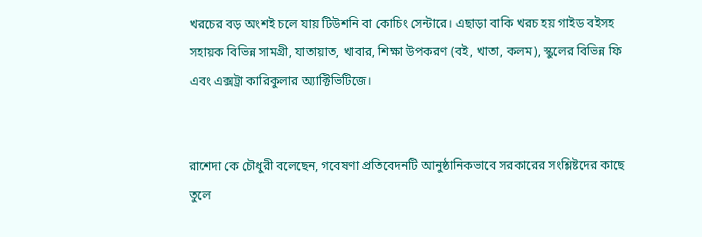খরচের বড় অংশই চলে যায় টিউশনি বা কোচিং সেন্টারে। এছাড়া বাকি খরচ হয় গাইড বইসহ সহায়ক বিভিন্ন সামগ্রী, যাতায়াত, খাবার, শিক্ষা উপকরণ (বই, খাতা, কলম), স্কুলের বিভিন্ন ফি এবং এক্সট্রা কারিকুলার অ্যাক্টিভিটিজে।


রাশেদা কে চৌধুরী বলেছেন, গবেষণা প্রতিবেদনটি আনুষ্ঠানিকভাবে সরকারের সংশ্লিষ্টদের কাছে তুলে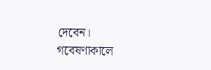দেবেন। গবেষণাকালে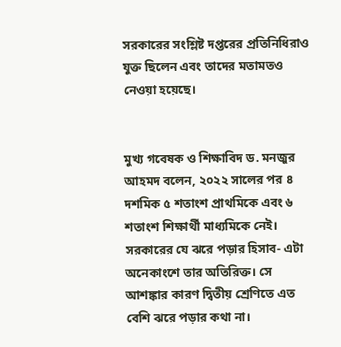সরকারের সংশ্লিষ্ট দপ্তরের প্রতিনিধিরাও যুক্ত ছিলেন এবং তাদের মতামতও নেওয়া হয়েছে।


মুখ্য গবেষক ও শিক্ষাবিদ ড. মনজুর আহমদ বলেন, ২০২২ সালের পর ৪ দশমিক ৫ শতাংশ প্রাথমিকে এবং ৬ শতাংশ শিক্ষার্থী মাধ্যমিকে নেই। সরকারের যে ঝরে পড়ার হিসাব- এটা অনেকাংশে তার অতিরিক্ত। সে আশঙ্কার কারণ দ্বিতীয় শ্রেণিতে এত বেশি ঝরে পড়ার কথা না।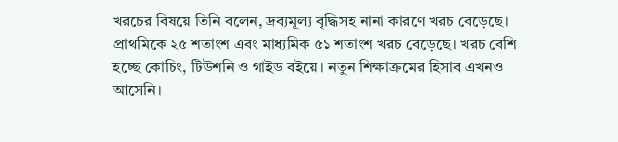খরচের বিষয়ে তিনি বলেন, দ্রব্যমূল্য বৃদ্ধিসহ নানা কারণে খরচ বেড়েছে। প্রাথমিকে ২৫ শতাংশ এবং মাধ্যমিক ৫১ শতাংশ খরচ বেড়েছে। খরচ বেশি হচ্ছে কোচিং, টিউশনি ও গাইড বইয়ে। নতুন শিক্ষাক্রমের হিসাব এখনও আসেনি।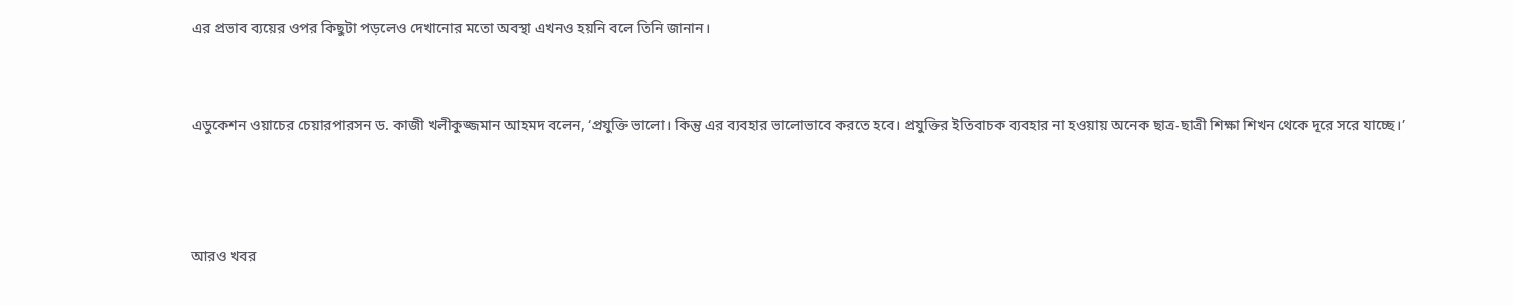এর প্রভাব ব্যয়ের ওপর কিছুটা পড়লেও দেখানোর মতো অবস্থা এখনও হয়নি বলে তিনি জানান।


এডুকেশন ওয়াচের চেয়ারপারসন ড. কাজী খলীকুজ্জমান আহমদ বলেন, ‘প্রযুক্তি ভালো। কিন্তু এর ব্যবহার ভালোভাবে করতে হবে। প্রযুক্তির ইতিবাচক ব্যবহার না হওয়ায় অনেক ছাত্র-ছাত্রী শিক্ষা শিখন থেকে দূরে সরে যাচ্ছে।’



আরও খবর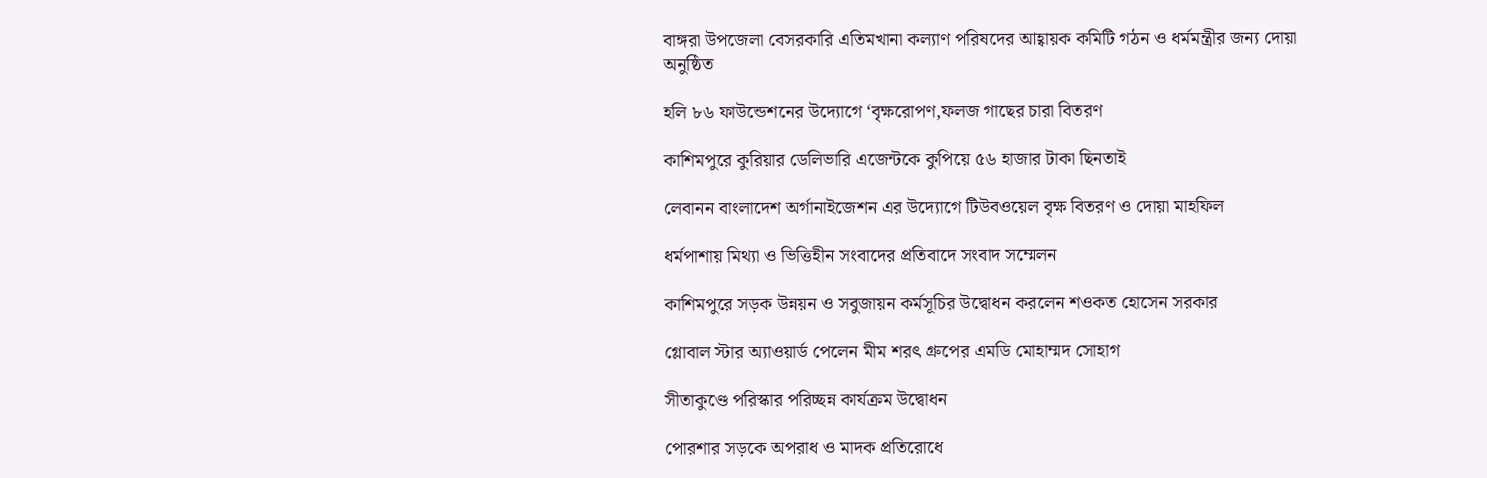বাঙ্গরা উপজেলা বেসরকারি এতিমখানা কল্যাণ পরিষদের আহ্বায়ক কমিটি গঠন ও ধর্মমন্ত্রীর জন্য দোয়া অনুষ্ঠিত

হলি ৮৬ ফাউন্ডেশনের উদ্যোগে ‘বৃক্ষরোপণ,ফলজ গাছের চারা বিতরণ

কাশিমপুরে কুরিয়ার ডেলিভারি এজেন্টকে কুপিয়ে ৫৬ হাজার টাকা ছিনতাই

লেবানন বাংলাদেশ অর্গানাইজেশন এর উদ্যোগে টিউবওয়েল বৃক্ষ বিতরণ ও দোয়া মাহফিল

ধর্মপাশায় মিথ্যা ও ভিত্তিহীন সংবাদের প্রতিবাদে সংবাদ সম্মেলন

কাশিমপুরে সড়ক উন্নয়ন ও সবুজায়ন কর্মসূচির উদ্বোধন করলেন শওকত হোসেন সরকার

গ্লোবাল স্টার অ্যাওয়ার্ড পেলেন মীম শরৎ গ্রুপের এমডি মোহাম্মদ সোহাগ

সীতাকুণ্ডে পরিস্কার পরিচ্ছন্ন কার্যক্রম উদ্বোধন

পোরশার সড়কে অপরাধ ও মাদক প্রতিরোধে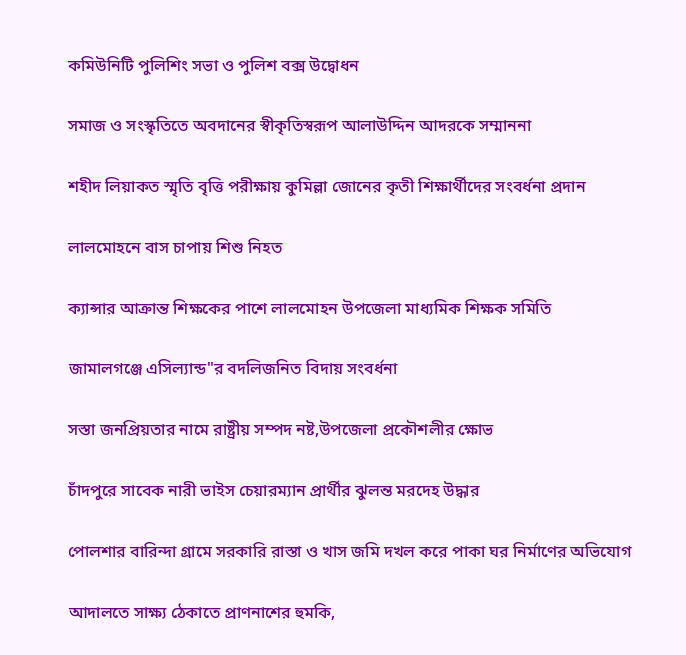কমিউনিটি পুলিশিং সভা ও পুলিশ বক্স উদ্বোধন

সমাজ ও সংস্কৃতিতে অবদানের স্বীকৃতিস্বরূপ আলাউদ্দিন আদরকে সম্মাননা

শহীদ লিয়াকত স্মৃতি বৃত্তি পরীক্ষায় কুমিল্লা জোনের কৃতী শিক্ষার্থীদের সংবর্ধনা প্রদান

লালমোহনে বাস চাপায় শিশু নিহত

ক্যান্সার আক্রান্ত শিক্ষকের পাশে লালমোহন উপজেলা মাধ্যমিক শিক্ষক সমিতি

জামালগঞ্জে এসিল্যান্ড"র বদলিজনিত বিদায় সংবর্ধনা

সস্তা জনপ্রিয়তার নামে রাষ্ট্রীয় সম্পদ নষ্ট,উপজেলা প্রকৌশলীর ক্ষোভ

চাঁদপুরে সাবেক নারী ভাইস চেয়ারম্যান প্রার্থীর ঝুলন্ত মরদেহ উদ্ধার

পোলশার বারিন্দা গ্রামে সরকারি রাস্তা ও খাস জমি দখল করে পাকা ঘর নির্মাণের অভিযোগ

আদালতে সাক্ষ্য ঠেকাতে প্রাণনাশের হুমকি,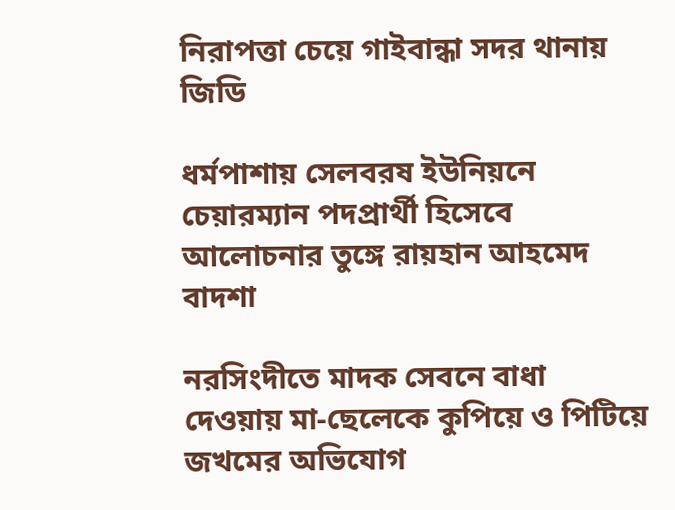নিরাপত্তা চেয়ে গাইবান্ধা সদর থানায় জিডি

ধর্মপাশায় সেলবরষ ইউনিয়নে চেয়ারম্যান পদপ্রার্থী হিসেবে আলোচনার তুঙ্গে রায়হান আহমেদ বাদশা

নরসিংদীতে মাদক সেবনে বাধা দেওয়ায় মা-ছেলেকে কুপিয়ে ও পিটিয়ে জখমের অভিযোগ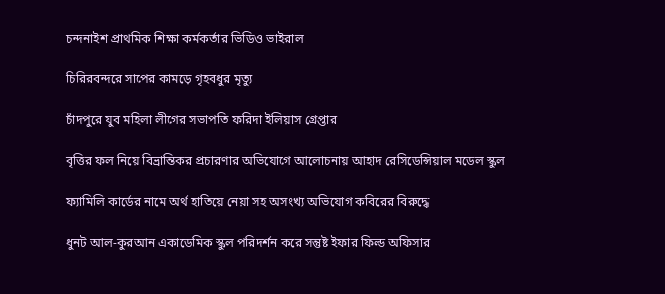চন্দনাইশ প্রাথমিক শিক্ষা কর্মকর্তার ভিডিও ভাইরাল

চিরিরবন্দরে সাপের কামড়ে গৃহবধুর মৃত্যু

চাঁদপুরে যুব মহিলা লীগের সভাপতি ফরিদা ইলিয়াস গ্রেপ্তার

বৃত্তির ফল নিয়ে বিভ্রান্তিকর প্রচারণার অভিযোগে আলোচনায় আহাদ রেসিডেন্সিয়াল মডেল স্কুল

ফ্যামিলি কার্ডের নামে অর্থ হাতিয়ে নেয়া সহ অসংখ্য অভিযোগ কবিরের বিরুদ্ধে

ধুনট আল-কুরআন একাডেমিক স্কুল পরিদর্শন করে সন্তুষ্ট ইফার ফিল্ড অফিসার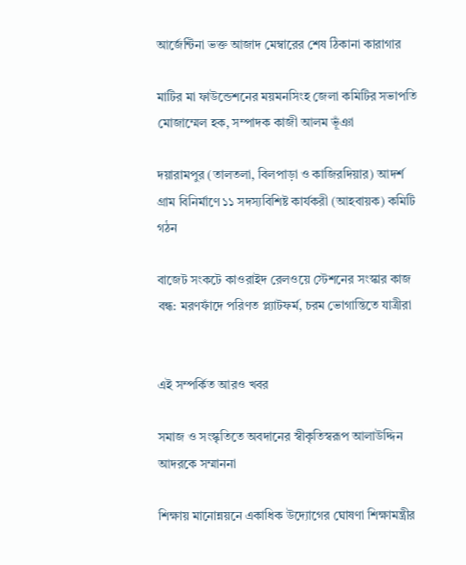আর্জেন্টিনা ভক্ত আজাদ মেম্বারের শেষ ঠিকানা কারাগার

মাটির মা ফাউন্ডেশনের ময়মনসিংহ জেলা কমিটির সভাপতি মোজাম্মেল হক, সম্পাদক কাজী আলম ভূঁঞা

দয়ারামপুর (তালতলা, বিলপাড়া ও কাজিরদিয়ার) আদর্শ গ্রাম বিনির্মাণে ১১ সদস্যবিশিষ্ট কার্যকরী (আহবায়ক) কমিটি গঠন

বাজেট সংকটে কাওরাইদ রেলওয়ে স্টেশনের সংস্কার কাজ বন্ধ: মরণফাঁদে পরিণত প্ল্যাটফর্ম, চরম ভোগান্তিতে যাত্রীরা


এই সম্পর্কিত আরও খবর

সমাজ ও সংস্কৃতিতে অবদানের স্বীকৃতিস্বরূপ আলাউদ্দিন আদরকে সম্মাননা

শিক্ষায় মানোন্নয়নে একাধিক উদ্যোগের ঘোষণা শিক্ষামন্ত্রীর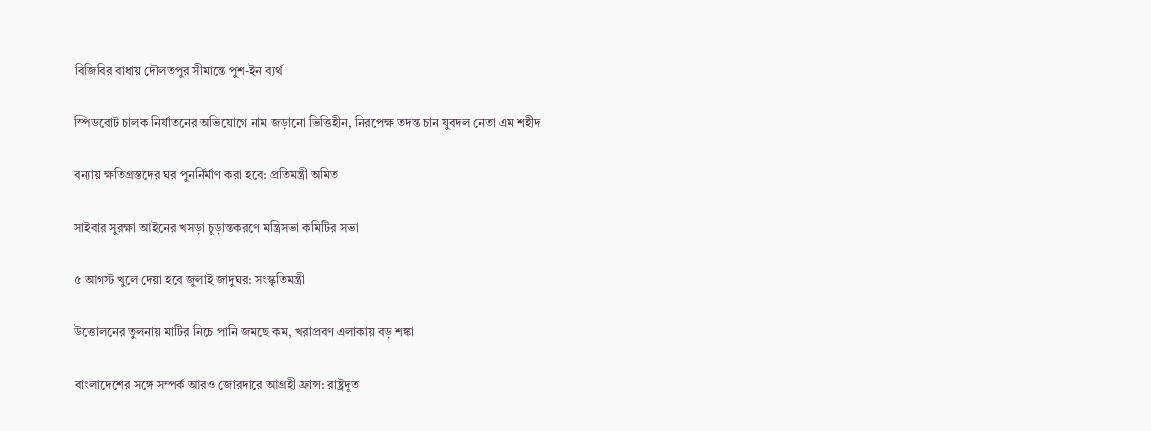বিজিবির বাধায় দৌলতপুর সীমান্তে পুশ-ইন ব্যর্থ

স্পিডবোট চালক নির্যাতনের অভিযোগে নাম জড়ানো ভিত্তিহীন, নিরপেক্ষ তদন্ত চান যুবদল নেতা এম শহীদ

বন্যায় ক্ষতিগ্রস্তদের ঘর পুনর্নির্মাণ করা হবে: প্রতিমন্ত্রী অমিত

সাইবার সুরক্ষা আইনের খসড়া চূড়ান্তকরণে মন্ত্রিসভা কমিটির সভা

৫ আগস্ট খুলে দেয়া হবে জুলাই জাদুঘর: সংস্কৃতিমন্ত্রী

উত্তোলনের তুলনায় মাটির নিচে পানি জমছে কম, খরাপ্রবণ এলাকায় বড় শঙ্কা

বাংলাদেশের সঙ্গে সম্পর্ক আরও জোরদারে আগ্রহী ফ্রান্স: রাষ্ট্রদূত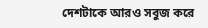দেশটাকে আরও সবুজ করে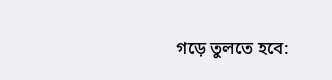গড়ে তুলতে হবে: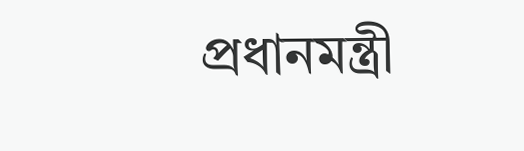প্রধানমন্ত্রী